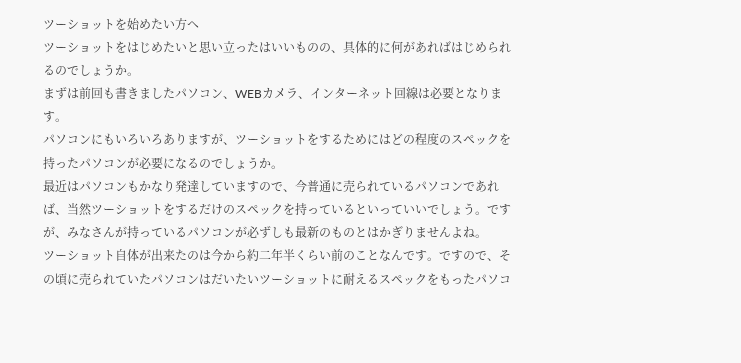ツーショットを始めたい方へ
ツーショットをはじめたいと思い立ったはいいものの、具体的に何があればはじめられるのでしょうか。
まずは前回も書きましたパソコン、WEBカメラ、インターネット回線は必要となります。
パソコンにもいろいろありますが、ツーショットをするためにはどの程度のスペックを持ったパソコンが必要になるのでしょうか。
最近はパソコンもかなり発達していますので、今普通に売られているパソコンであれば、当然ツーショットをするだけのスペックを持っているといっていいでしょう。ですが、みなさんが持っているパソコンが必ずしも最新のものとはかぎりませんよね。
ツーショット自体が出来たのは今から約二年半くらい前のことなんです。ですので、その頃に売られていたパソコンはだいたいツーショットに耐えるスペックをもったパソコ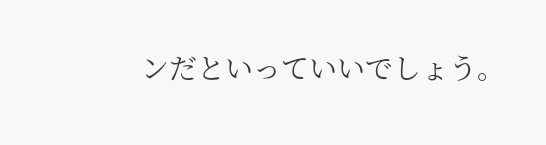ンだといっていいでしょう。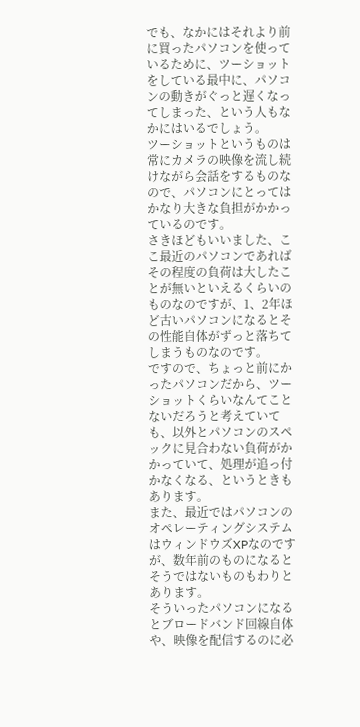でも、なかにはそれより前に買ったパソコンを使っているために、ツーショットをしている最中に、パソコンの動きがぐっと遅くなってしまった、という人もなかにはいるでしょう。
ツーショットというものは常にカメラの映像を流し続けながら会話をするものなので、パソコンにとってはかなり大きな負担がかかっているのです。
さきほどもいいました、ここ最近のパソコンであればその程度の負荷は大したことが無いといえるくらいのものなのですが、1、2年ほど古いパソコンになるとその性能自体がずっと落ちてしまうものなのです。
ですので、ちょっと前にかったパソコンだから、ツーショットくらいなんてことないだろうと考えていても、以外とパソコンのスペックに見合わない負荷がかかっていて、処理が追っ付かなくなる、というときもあります。
また、最近ではパソコンのオペレーティングシステムはウィンドウズXPなのですが、数年前のものになるとそうではないものもわりとあります。
そういったパソコンになるとブロードバンド回線自体や、映像を配信するのに必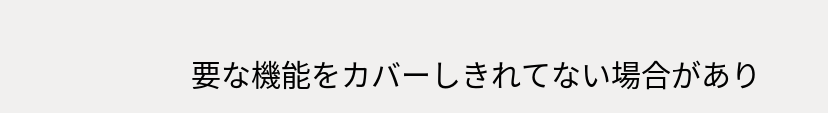要な機能をカバーしきれてない場合があり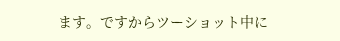ます。ですからツーショット中に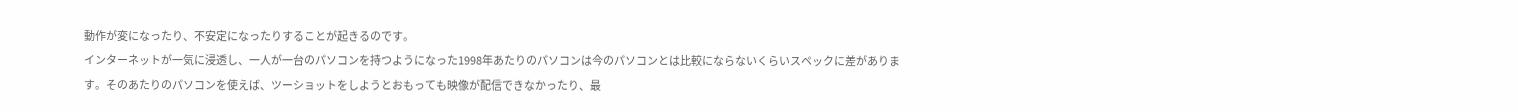動作が変になったり、不安定になったりすることが起きるのです。
インターネットが一気に浸透し、一人が一台のパソコンを持つようになった1998年あたりのパソコンは今のパソコンとは比較にならないくらいスペックに差があります。そのあたりのパソコンを使えば、ツーショットをしようとおもっても映像が配信できなかったり、最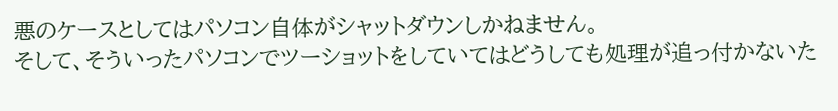悪のケースとしてはパソコン自体がシャットダウンしかねません。
そして、そういったパソコンでツーショットをしていてはどうしても処理が追っ付かないた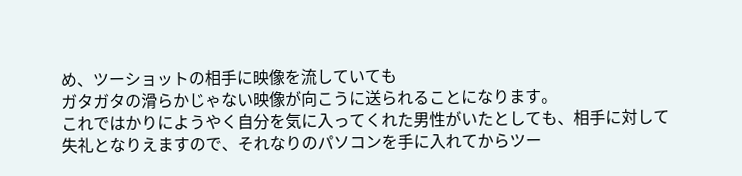め、ツーショットの相手に映像を流していても
ガタガタの滑らかじゃない映像が向こうに送られることになります。
これではかりにようやく自分を気に入ってくれた男性がいたとしても、相手に対して失礼となりえますので、それなりのパソコンを手に入れてからツー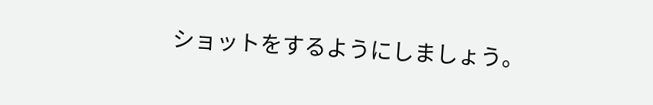ショットをするようにしましょう。